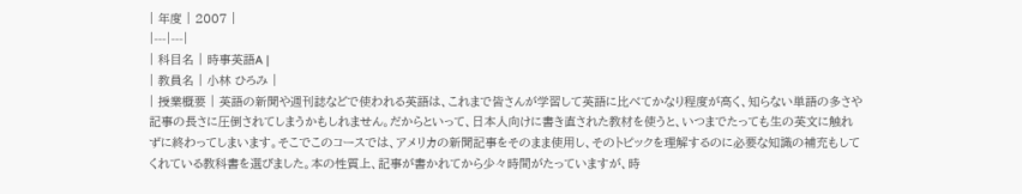| 年度 | 2007 |
|---|---|
| 科目名 | 時事英語A |
| 教員名 | 小林 ひろみ |
| 授業概要 | 英語の新聞や週刊誌などで使われる英語は、これまで皆さんが学習して英語に比べてかなり程度が高く、知らない単語の多さや記事の長さに圧倒されてしまうかもしれません。だからといって、日本人向けに書き直された教材を使うと、いつまでたっても生の英文に触れずに終わってしまいます。そこでこのコースでは、アメリカの新聞記事をそのまま使用し、そのトピックを理解するのに必要な知識の補充もしてくれている教科書を選びました。本の性質上、記事が書かれてから少々時間がたっていますが、時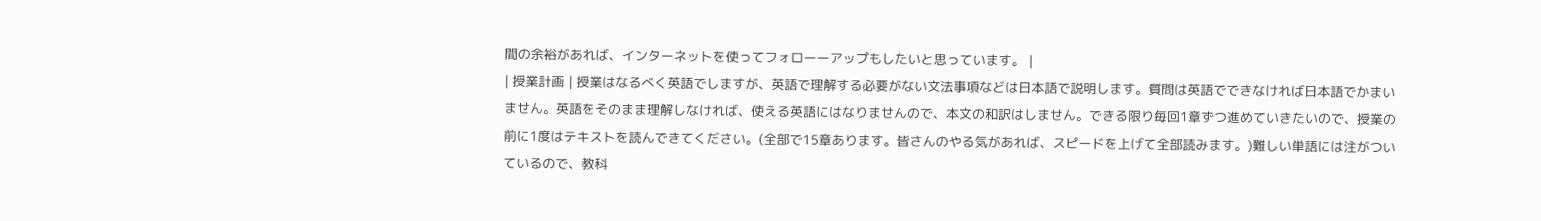間の余裕があれば、インターネットを使ってフォローーアップもしたいと思っています。 |
| 授業計画 | 授業はなるべく英語でしますが、英語で理解する必要がない文法事項などは日本語で説明します。質問は英語でできなければ日本語でかまいません。英語をそのまま理解しなければ、使える英語にはなりませんので、本文の和訳はしません。できる限り毎回1章ずつ進めていきたいので、授業の前に1度はテキストを読んできてください。(全部で15章あります。皆さんのやる気があれば、スピードを上げて全部読みます。)難しい単語には注がついているので、教科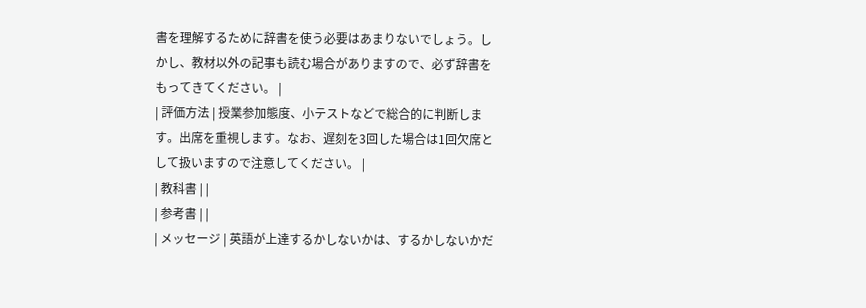書を理解するために辞書を使う必要はあまりないでしょう。しかし、教材以外の記事も読む場合がありますので、必ず辞書をもってきてください。 |
| 評価方法 | 授業参加態度、小テストなどで総合的に判断します。出席を重視します。なお、遅刻を3回した場合は1回欠席として扱いますので注意してください。 |
| 教科書 | |
| 参考書 | |
| メッセージ | 英語が上達するかしないかは、するかしないかだ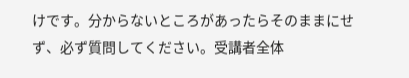けです。分からないところがあったらそのままにせず、必ず質問してください。受講者全体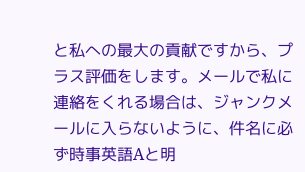と私への最大の貢献ですから、プラス評価をします。メールで私に連絡をくれる場合は、ジャンクメールに入らないように、件名に必ず時事英語Aと明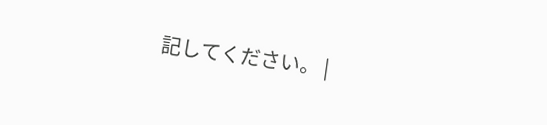記してください。 |